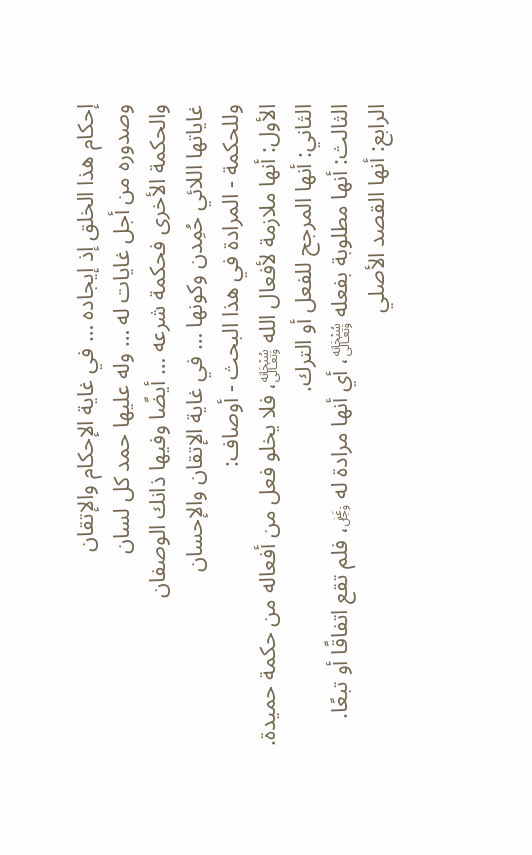إحكام هذا الخلق إذ إيجاده … في غاية الإحكام والإتقان
وصدوره من أجل غايات له … وله عليها حمد كل لسان
والحكمة الأخرى فحكمة شرعه … أيضًا وفيها ذانك الوصفان
غاياتها اللائي حُمِدن وكونها … في غاية الإتقان والإحسان
وللحكمة - المرادة في هذا البحث - أوصاف:
الأول: أنها ملازمة لأفعال الله ﷾، فلا يخلو فعل من أفعاله من حكمة حميدة.
الثاني: أنها المرجح للفعل أو الترك.
الثالث: أنها مطلوبة بفعله ﷾، أي أنها مرادة له ﷿، فلم تقع اتفاقًا أو تبعًا.
الرابع: أنها القصد الأصلي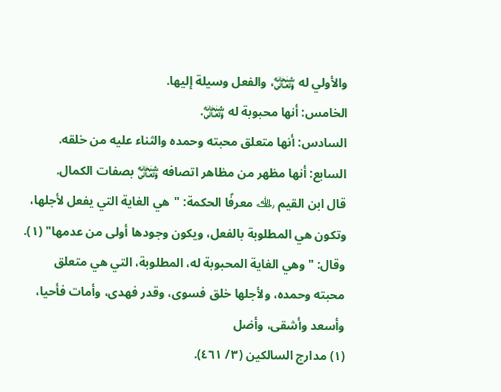والأولي له ﷾، والفعل وسيلة إليها.
الخامس: أنها محبوبة له ﷾.
السادس: أنها متعلق محبته وحمده والثناء عليه من خلقه.
السابع: أنها مظهر من مظاهر اتصافه ﷾ بصفات الكمال.
قال ابن القيم ﵀ معرفًا الحكمة: "هي الغاية التي يفعل لأجلها، وتكون هي المطلوبة بالفعل، ويكون وجودها أولى من عدمها" (١).
وقال: "وهي الغاية المحبوبة له، المطلوبة، التي هي متعلق محبته وحمده، ولأجلها خلق فسوى، وقدر فهدى، وأمات فأحيا، وأسعد وأشقى، وأضل
(١) مدارج السالكين (٣/ ٤٦١).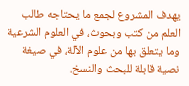يهدف المشروع لجمع ما يحتاجه طالب العلم من كتب وبحوث، في العلوم الشرعية وما يتعلق بها من علوم الآلة، في صيغة نصية قابلة للبحث والنسخ.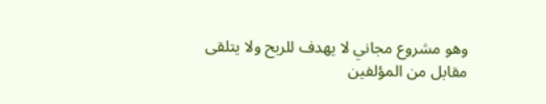وهو مشروع مجاني لا يهدف للربح ولا يتلقى مقابل من المؤلفين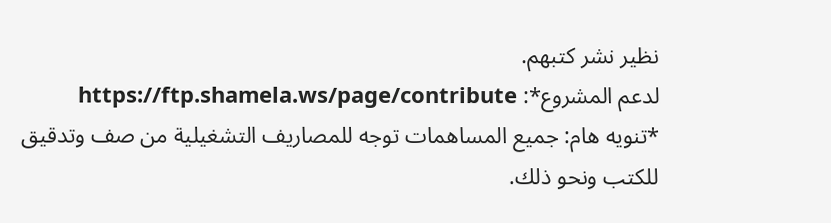نظير نشر كتبهم.
لدعم المشروع*: https://ftp.shamela.ws/page/contribute
*تنويه هام: جميع المساهمات توجه للمصاريف التشغيلية من صف وتدقيق للكتب ونحو ذلك.